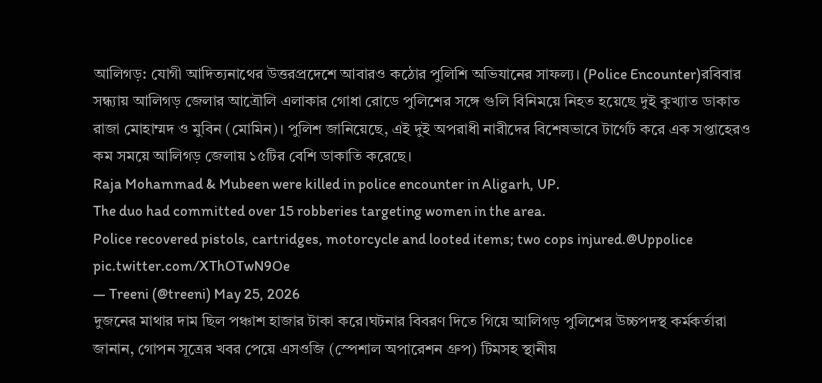আলিগড়: যোগী আদিত্যনাথের উত্তরপ্রদেশে আবারও কঠোর পুলিশি অভিযানের সাফল্য। (Police Encounter)রবিবার সন্ধ্যায় আলিগড় জেলার আত্রৌলি এলাকার গোধা রোডে পুলিশের সঙ্গে গুলি বিনিময়ে নিহত হয়েছে দুই কুখ্যাত ডাকাত রাজা মোহাম্মদ ও মুবিন (মোমিন)। পুলিশ জানিয়েছে, এই দুই অপরাধী নারীদের বিশেষভাবে টার্গেট করে এক সপ্তাহেরও কম সময়ে আলিগড় জেলায় ১৫টির বেশি ডাকাতি করেছে।
Raja Mohammad & Mubeen were killed in police encounter in Aligarh, UP.
The duo had committed over 15 robberies targeting women in the area.
Police recovered pistols, cartridges, motorcycle and looted items; two cops injured.@Uppolice pic.twitter.com/XThOTwN9Oe
— Treeni (@treeni) May 25, 2026
দুজনের মাথার দাম ছিল পঞ্চাশ হাজার টাকা করে।ঘটনার বিবরণ দিতে গিয়ে আলিগড় পুলিশের উচ্চপদস্থ কর্মকর্তারা জানান, গোপন সূত্রের খবর পেয়ে এসওজি (স্পেশাল অপারেশন গ্রুপ) টিমসহ স্থানীয়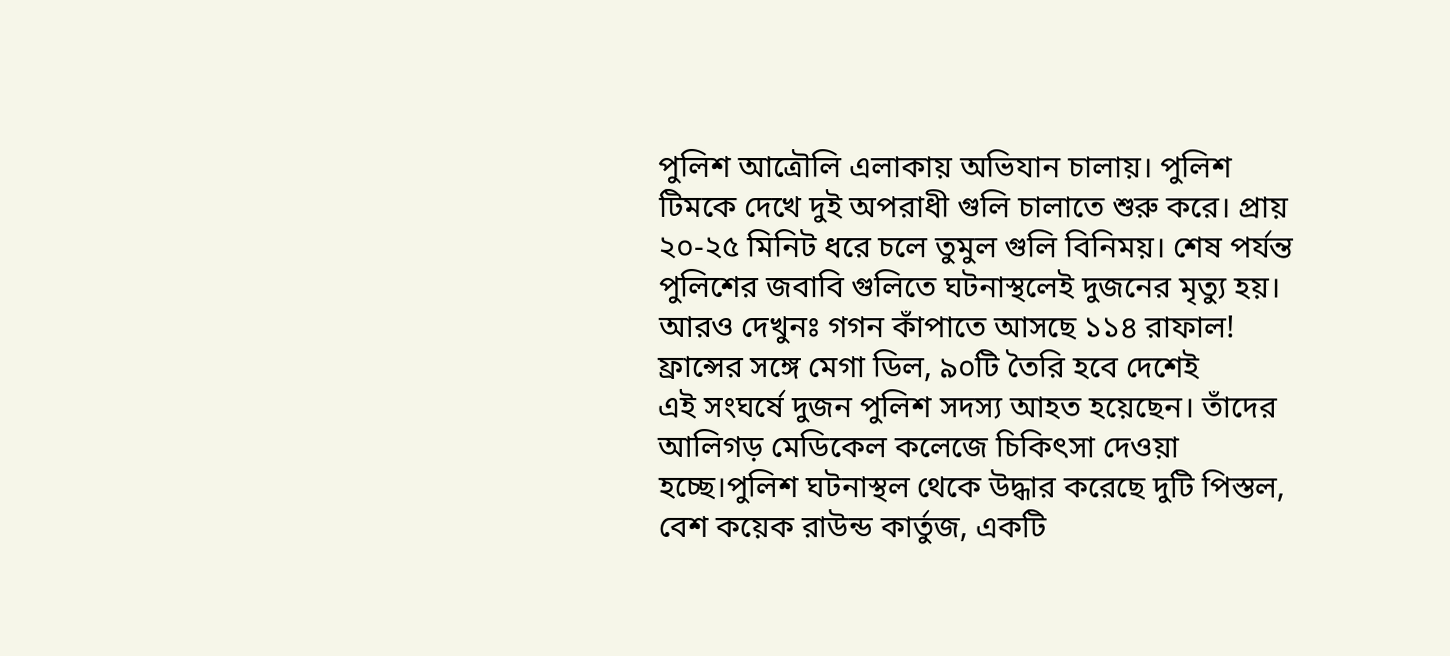পুলিশ আত্রৌলি এলাকায় অভিযান চালায়। পুলিশ টিমকে দেখে দুই অপরাধী গুলি চালাতে শুরু করে। প্রায় ২০-২৫ মিনিট ধরে চলে তুমুল গুলি বিনিময়। শেষ পর্যন্ত পুলিশের জবাবি গুলিতে ঘটনাস্থলেই দুজনের মৃত্যু হয়।
আরও দেখুনঃ গগন কাঁপাতে আসছে ১১৪ রাফাল! ফ্রান্সের সঙ্গে মেগা ডিল, ৯০টি তৈরি হবে দেশেই
এই সংঘর্ষে দুজন পুলিশ সদস্য আহত হয়েছেন। তাঁদের আলিগড় মেডিকেল কলেজে চিকিৎসা দেওয়া হচ্ছে।পুলিশ ঘটনাস্থল থেকে উদ্ধার করেছে দুটি পিস্তল, বেশ কয়েক রাউন্ড কার্তুজ, একটি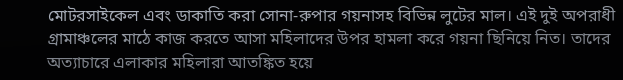মোটরসাইকেল এবং ডাকাতি করা সোনা-রুপার গয়নাসহ বিভিন্ন লুটের মাল। এই দুই অপরাধী গ্রামাঞ্চলের মাঠে কাজ করতে আসা মহিলাদের উপর হামলা করে গয়না ছিনিয়ে নিত। তাদের অত্যাচারে এলাকার মহিলারা আতঙ্কিত হয়ে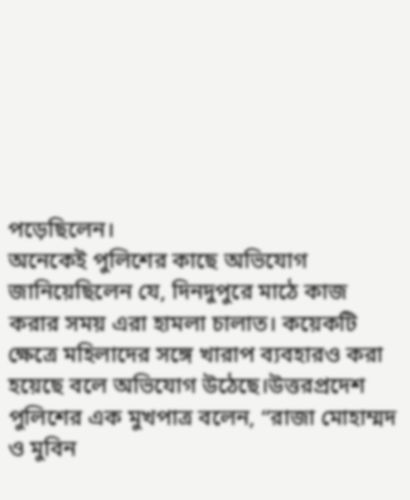পড়েছিলেন।
অনেকেই পুলিশের কাছে অভিযোগ জানিয়েছিলেন যে, দিনদুপুরে মাঠে কাজ করার সময় এরা হামলা চালাত। কয়েকটি ক্ষেত্রে মহিলাদের সঙ্গে খারাপ ব্যবহারও করা হয়েছে বলে অভিযোগ উঠেছে।উত্তরপ্রদেশ পুলিশের এক মুখপাত্র বলেন, “রাজা মোহাম্মদ ও মুবিন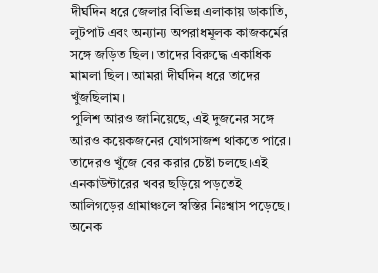দীর্ঘদিন ধরে জেলার বিভিন্ন এলাকায় ডাকাতি, লুটপাট এবং অন্যান্য অপরাধমূলক কাজকর্মের সঙ্গে জড়িত ছিল। তাদের বিরুদ্ধে একাধিক মামলা ছিল। আমরা দীর্ঘদিন ধরে তাদের খুঁজছিলাম।
পুলিশ আরও জানিয়েছে, এই দুজনের সঙ্গে আরও কয়েকজনের যোগসাজশ থাকতে পারে। তাদেরও খুঁজে বের করার চেষ্টা চলছে।এই এনকাউন্টারের খবর ছড়িয়ে পড়তেই আলিগড়ের গ্রামাঞ্চলে স্বস্তির নিঃশ্বাস পড়েছে। অনেক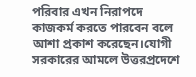পরিবার এখন নিরাপদে কাজকর্ম করতে পারবেন বলে আশা প্রকাশ করেছেন।যোগী সরকারের আমলে উত্তরপ্রদেশে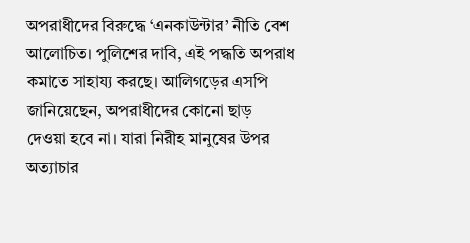অপরাধীদের বিরুদ্ধে ‘এনকাউন্টার’ নীতি বেশ আলোচিত। পুলিশের দাবি, এই পদ্ধতি অপরাধ কমাতে সাহায্য করছে। আলিগড়ের এসপি জানিয়েছেন, অপরাধীদের কোনো ছাড় দেওয়া হবে না। যারা নিরীহ মানুষের উপর অত্যাচার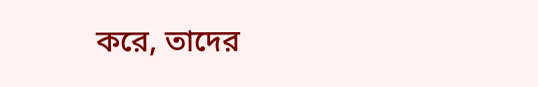করে, তাদের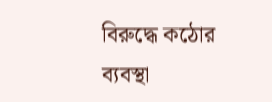বিরুদ্ধে কঠোর ব্যবস্থা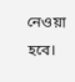নেওয়া হবে।